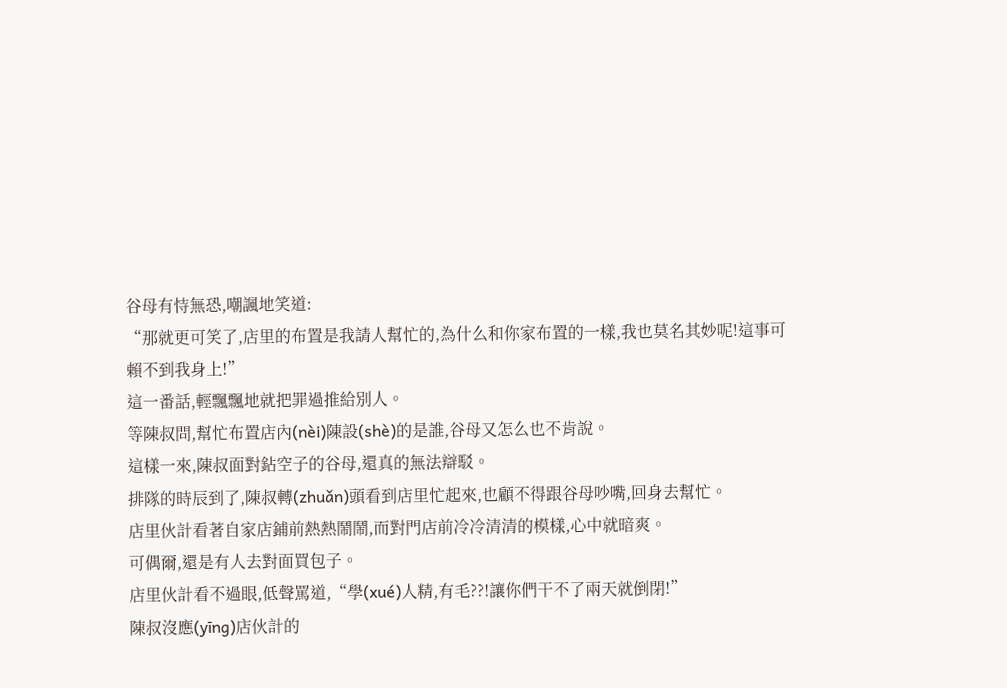谷母有恃無恐,嘲諷地笑道:
“那就更可笑了,店里的布置是我請人幫忙的,為什么和你家布置的一樣,我也莫名其妙呢!這事可賴不到我身上!”
這一番話,輕飄飄地就把罪過推給別人。
等陳叔問,幫忙布置店內(nèi)陳設(shè)的是誰,谷母又怎么也不肯說。
這樣一來,陳叔面對鉆空子的谷母,還真的無法辯駁。
排隊的時辰到了,陳叔轉(zhuǎn)頭看到店里忙起來,也顧不得跟谷母吵嘴,回身去幫忙。
店里伙計看著自家店鋪前熱熱鬧鬧,而對門店前冷冷清清的模樣,心中就暗爽。
可偶爾,還是有人去對面買包子。
店里伙計看不過眼,低聲罵道,“學(xué)人精,有毛??!讓你們干不了兩天就倒閉!”
陳叔沒應(yīng)店伙計的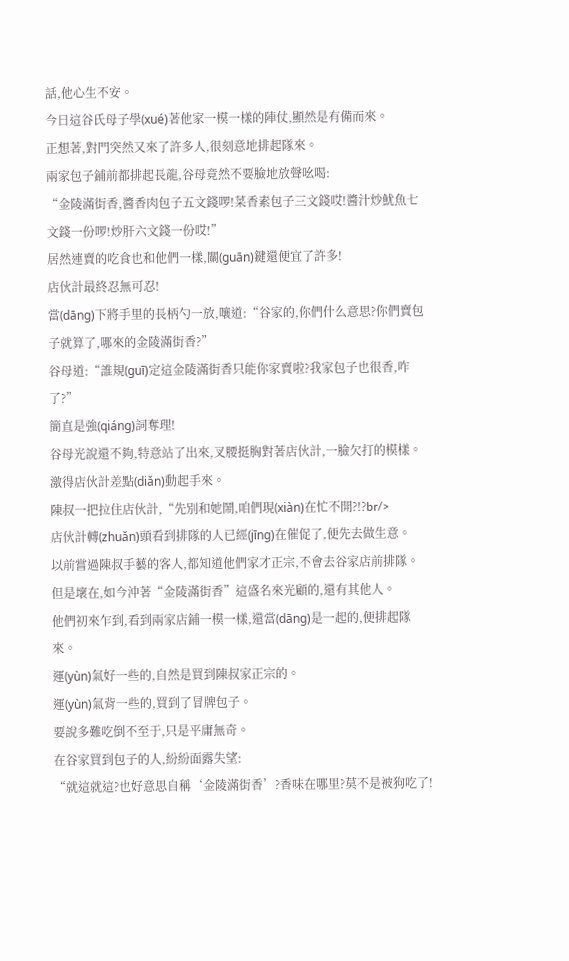話,他心生不安。
今日這谷氏母子學(xué)著他家一模一樣的陣仗,顯然是有備而來。
正想著,對門突然又來了許多人,很刻意地排起隊來。
兩家包子鋪前都排起長龍,谷母竟然不要臉地放聲吆喝:
“金陵滿街香,醬香肉包子五文錢啰!菜香素包子三文錢哎!醬汁炒魷魚七文錢一份啰!炒肝六文錢一份哎!”
居然連賣的吃食也和他們一樣,關(guān)鍵還便宜了許多!
店伙計最終忍無可忍!
當(dāng)下將手里的長柄勺一放,嚷道:“谷家的,你們什么意思?你們賣包子就算了,哪來的金陵滿街香?”
谷母道:“誰規(guī)定這金陵滿街香只能你家賣啦?我家包子也很香,咋了?”
簡直是強(qiáng)詞奪理!
谷母光說還不夠,特意站了出來,叉腰挺胸對著店伙計,一臉欠打的模樣。
激得店伙計差點(diǎn)動起手來。
陳叔一把拉住店伙計,“先別和她鬧,咱們現(xiàn)在忙不開?!?br/>
店伙計轉(zhuǎn)頭看到排隊的人已經(jīng)在催促了,便先去做生意。
以前嘗過陳叔手藝的客人,都知道他們家才正宗,不會去谷家店前排隊。
但是壞在,如今沖著“金陵滿街香”這盛名來光顧的,還有其他人。
他們初來乍到,看到兩家店鋪一模一樣,還當(dāng)是一起的,便排起隊來。
運(yùn)氣好一些的,自然是買到陳叔家正宗的。
運(yùn)氣背一些的,買到了冒牌包子。
要說多難吃倒不至于,只是平庸無奇。
在谷家買到包子的人,紛紛面露失望:
“就這就這?也好意思自稱‘金陵滿街香’?香味在哪里?莫不是被狗吃了!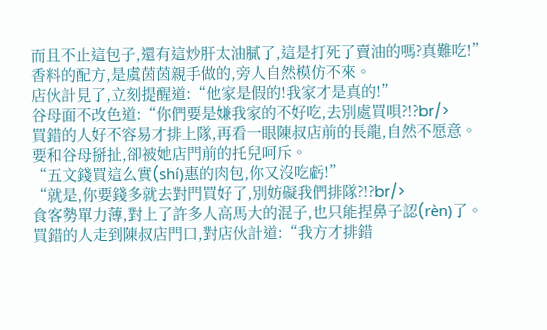而且不止這包子,還有這炒肝太油膩了,這是打死了賣油的嗎?真難吃!”
香料的配方,是虞茵茵親手做的,旁人自然模仿不來。
店伙計見了,立刻提醒道:“他家是假的!我家才是真的!”
谷母面不改色道:“你們要是嫌我家的不好吃,去別處買唄?!?br/>
買錯的人好不容易才排上隊,再看一眼陳叔店前的長龍,自然不愿意。
要和谷母掰扯,卻被她店門前的托兒呵斥。
“五文錢買這么實(shí)惠的肉包,你又沒吃虧!”
“就是,你要錢多就去對門買好了,別妨礙我們排隊?!?br/>
食客勢單力薄,對上了許多人高馬大的混子,也只能捏鼻子認(rèn)了。
買錯的人走到陳叔店門口,對店伙計道:“我方才排錯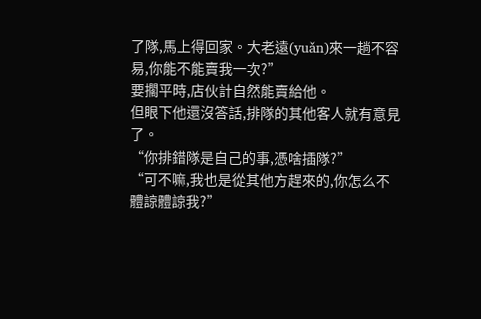了隊,馬上得回家。大老遠(yuǎn)來一趟不容易,你能不能賣我一次?”
要擱平時,店伙計自然能賣給他。
但眼下他還沒答話,排隊的其他客人就有意見了。
“你排錯隊是自己的事,憑啥插隊?”
“可不嘛,我也是從其他方趕來的,你怎么不體諒體諒我?”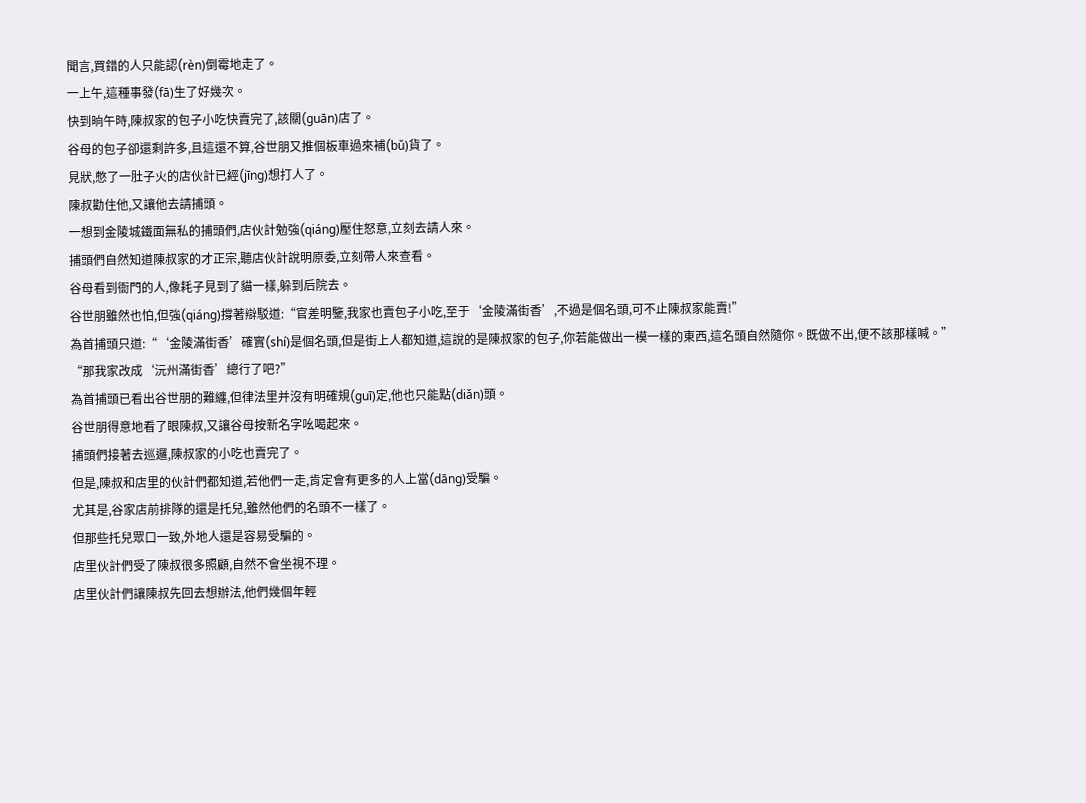聞言,買錯的人只能認(rèn)倒霉地走了。
一上午,這種事發(fā)生了好幾次。
快到晌午時,陳叔家的包子小吃快賣完了,該關(guān)店了。
谷母的包子卻還剩許多,且這還不算,谷世朋又推個板車過來補(bǔ)貨了。
見狀,憋了一肚子火的店伙計已經(jīng)想打人了。
陳叔勸住他,又讓他去請捕頭。
一想到金陵城鐵面無私的捕頭們,店伙計勉強(qiáng)壓住怒意,立刻去請人來。
捕頭們自然知道陳叔家的才正宗,聽店伙計說明原委,立刻帶人來查看。
谷母看到衙門的人,像耗子見到了貓一樣,躲到后院去。
谷世朋雖然也怕,但強(qiáng)撐著辯駁道:“官差明鑒,我家也賣包子小吃,至于‘金陵滿街香’,不過是個名頭,可不止陳叔家能賣!”
為首捕頭只道:“‘金陵滿街香’確實(shí)是個名頭,但是街上人都知道,這說的是陳叔家的包子,你若能做出一模一樣的東西,這名頭自然隨你。既做不出,便不該那樣喊。”
“那我家改成‘沅州滿街香’總行了吧?”
為首捕頭已看出谷世朋的難纏,但律法里并沒有明確規(guī)定,他也只能點(diǎn)頭。
谷世朋得意地看了眼陳叔,又讓谷母按新名字吆喝起來。
捕頭們接著去巡邏,陳叔家的小吃也賣完了。
但是,陳叔和店里的伙計們都知道,若他們一走,肯定會有更多的人上當(dāng)受騙。
尤其是,谷家店前排隊的還是托兒,雖然他們的名頭不一樣了。
但那些托兒眾口一致,外地人還是容易受騙的。
店里伙計們受了陳叔很多照顧,自然不會坐視不理。
店里伙計們讓陳叔先回去想辦法,他們幾個年輕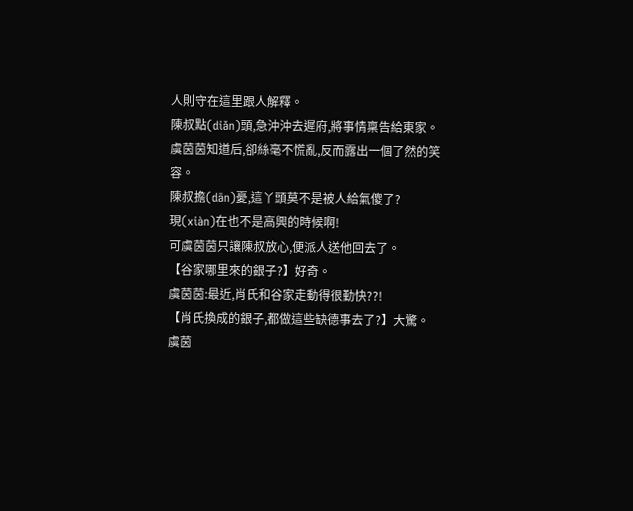人則守在這里跟人解釋。
陳叔點(diǎn)頭,急沖沖去遲府,將事情稟告給東家。
虞茵茵知道后,卻絲毫不慌亂,反而露出一個了然的笑容。
陳叔擔(dān)憂,這丫頭莫不是被人給氣傻了?
現(xiàn)在也不是高興的時候啊!
可虞茵茵只讓陳叔放心,便派人送他回去了。
【谷家哪里來的銀子?】好奇。
虞茵茵:最近,肖氏和谷家走動得很勤快??!
【肖氏換成的銀子,都做這些缺德事去了?】大驚。
虞茵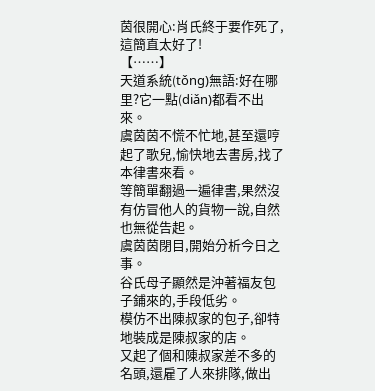茵很開心:肖氏終于要作死了,這簡直太好了!
【……】
天道系統(tǒng)無語:好在哪里?它一點(diǎn)都看不出來。
虞茵茵不慌不忙地,甚至還哼起了歌兒,愉快地去書房,找了本律書來看。
等簡單翻過一遍律書,果然沒有仿冒他人的貨物一說,自然也無從告起。
虞茵茵閉目,開始分析今日之事。
谷氏母子顯然是沖著福友包子鋪來的,手段低劣。
模仿不出陳叔家的包子,卻特地裝成是陳叔家的店。
又起了個和陳叔家差不多的名頭,還雇了人來排隊,做出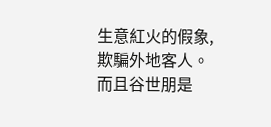生意紅火的假象,欺騙外地客人。
而且谷世朋是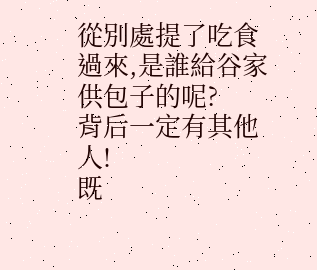從別處提了吃食過來,是誰給谷家供包子的呢?
背后一定有其他人!
既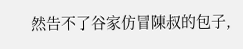然告不了谷家仿冒陳叔的包子,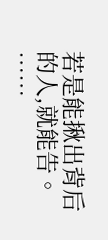若是能揪出背后的人,就能告。
……